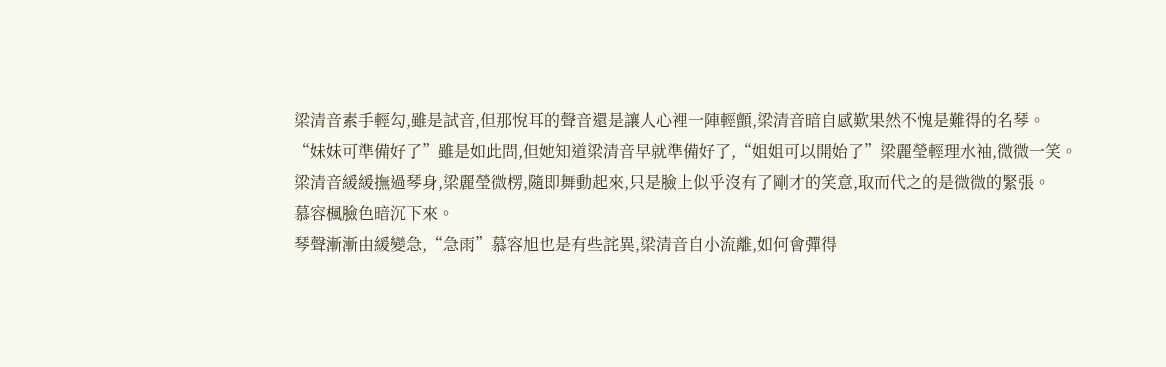梁清音素手輕勾,雖是試音,但那悅耳的聲音還是讓人心裡一陣輕顫,梁清音暗自感歎果然不愧是難得的名琴。
“妹妹可準備好了”雖是如此問,但她知道梁清音早就準備好了,“姐姐可以開始了”梁麗瑩輕理水袖,微微一笑。
梁清音緩緩撫過琴身,梁麗瑩微楞,隨即舞動起來,只是臉上似乎沒有了剛才的笑意,取而代之的是微微的緊張。
慕容楓臉色暗沉下來。
琴聲漸漸由緩變急,“急雨”慕容旭也是有些詫異,梁清音自小流離,如何會彈得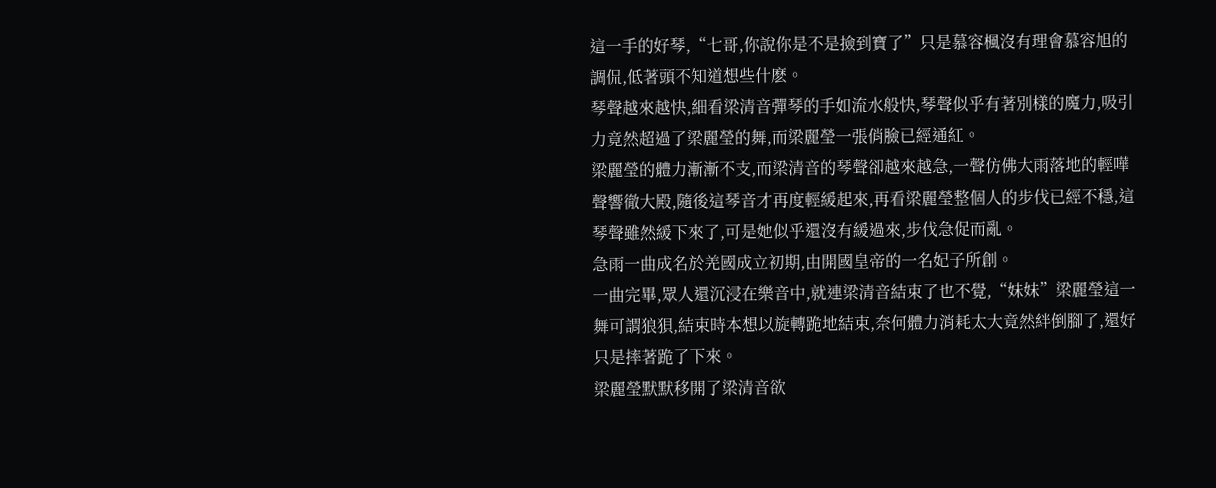這一手的好琴,“七哥,你說你是不是撿到寶了”只是慕容楓沒有理會慕容旭的調侃,低著頭不知道想些什麽。
琴聲越來越快,細看梁清音彈琴的手如流水般快,琴聲似乎有著別樣的魔力,吸引力竟然超過了梁麗瑩的舞,而梁麗瑩一張俏臉已經通紅。
梁麗瑩的體力漸漸不支,而梁清音的琴聲卻越來越急,一聲仿佛大雨落地的輕嘩聲響徹大殿,隨後這琴音才再度輕緩起來,再看梁麗瑩整個人的步伐已經不穩,這琴聲雖然緩下來了,可是她似乎還沒有緩過來,步伐急促而亂。
急雨一曲成名於羌國成立初期,由開國皇帝的一名妃子所創。
一曲完畢,眾人還沉浸在樂音中,就連梁清音結束了也不覺,“妹妹”梁麗瑩這一舞可謂狼狽,結束時本想以旋轉跪地結束,奈何體力消耗太大竟然絆倒腳了,還好只是摔著跪了下來。
梁麗瑩默默移開了梁清音欲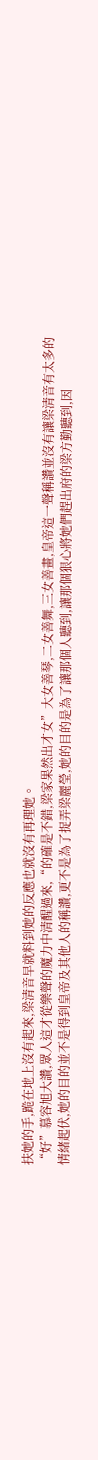扶她的手,跪在地上沒有起來,梁清音早就料到她的反應也就沒有再理她。
“好”慕容旭大讚,眾人這才從樂聲的魔力中清醒過來,“的確是不錯,梁家果然出才女”大女善琴,二女善舞,三女善畫,皇帝這一聲稱讚並沒有讓梁清音有太多的情緒起伏,她的目的並不是得到皇帝及其他人的稱讚,更不是為了捉弄梁麗瑩,她的目的是為了讓那個人聽到,讓那個狠心將她們趕出府的梁方勤聽到,因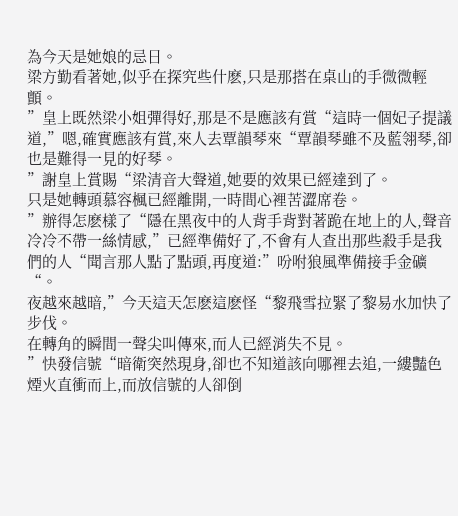為今天是她娘的忌日。
梁方勤看著她,似乎在探究些什麽,只是那搭在桌山的手微微輕顫。
”皇上既然梁小姐彈得好,那是不是應該有賞“這時一個妃子提議道,”嗯,確實應該有賞,來人去覃韻琴來“覃韻琴雖不及藍翎琴,卻也是難得一見的好琴。
”謝皇上賞賜“梁清音大聲道,她要的效果已經達到了。
只是她轉頭慕容楓已經離開,一時間心裡苦澀席卷。
”辦得怎麽樣了“隱在黑夜中的人背手背對著跪在地上的人,聲音冷冷不帶一絲情感,”已經準備好了,不會有人查出那些殺手是我們的人“聞言那人點了點頭,再度道:”吩咐狼風準備接手金礦“。
夜越來越暗,”今天這天怎麽這麽怪“黎飛雪拉緊了黎易水加快了步伐。
在轉角的瞬間一聲尖叫傳來,而人已經消失不見。
”快發信號“暗衛突然現身,卻也不知道該向哪裡去追,一縷豔色煙火直衝而上,而放信號的人卻倒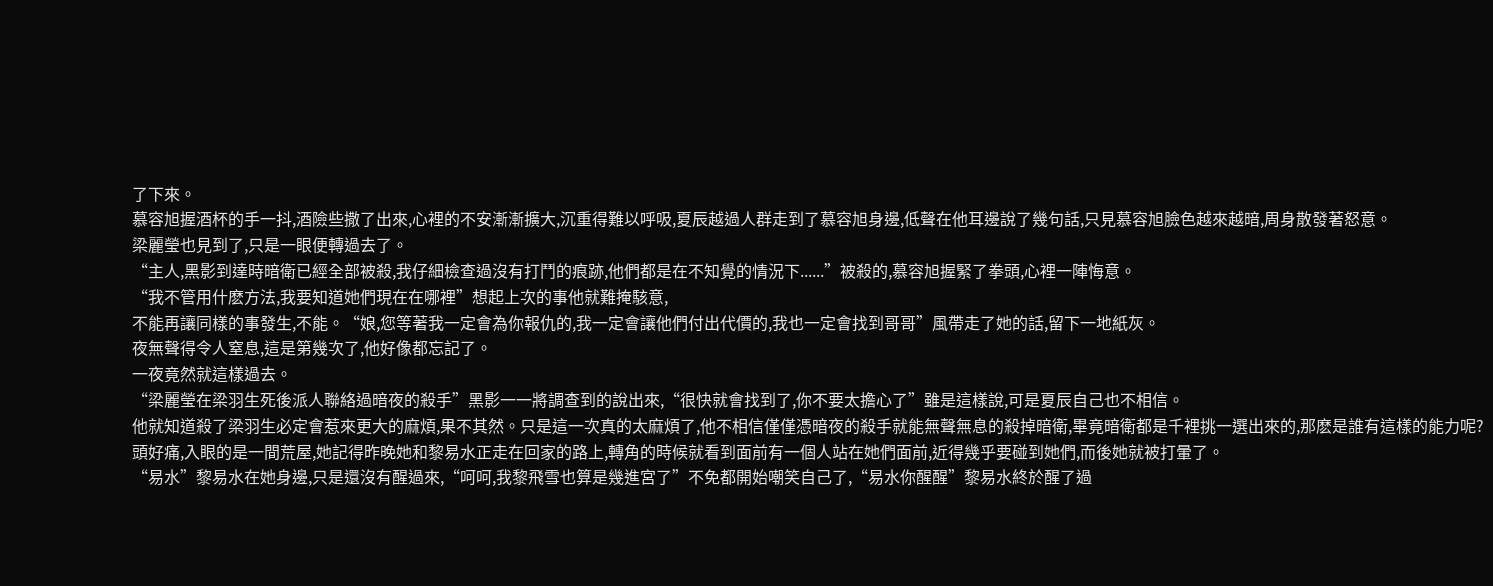了下來。
慕容旭握酒杯的手一抖,酒險些撒了出來,心裡的不安漸漸擴大,沉重得難以呼吸,夏辰越過人群走到了慕容旭身邊,低聲在他耳邊說了幾句話,只見慕容旭臉色越來越暗,周身散發著怒意。
梁麗瑩也見到了,只是一眼便轉過去了。
“主人,黑影到達時暗衛已經全部被殺,我仔細檢查過沒有打鬥的痕跡,他們都是在不知覺的情況下......”被殺的,慕容旭握緊了拳頭,心裡一陣悔意。
“我不管用什麽方法,我要知道她們現在在哪裡”想起上次的事他就難掩駭意,
不能再讓同樣的事發生,不能。“娘,您等著我一定會為你報仇的,我一定會讓他們付出代價的,我也一定會找到哥哥”風帶走了她的話,留下一地紙灰。
夜無聲得令人窒息,這是第幾次了,他好像都忘記了。
一夜竟然就這樣過去。
“梁麗瑩在梁羽生死後派人聯絡過暗夜的殺手”黑影一一將調查到的說出來,“很快就會找到了,你不要太擔心了”雖是這樣說,可是夏辰自己也不相信。
他就知道殺了梁羽生必定會惹來更大的麻煩,果不其然。只是這一次真的太麻煩了,他不相信僅僅憑暗夜的殺手就能無聲無息的殺掉暗衛,畢竟暗衛都是千裡挑一選出來的,那麽是誰有這樣的能力呢?
頭好痛,入眼的是一間荒屋,她記得昨晚她和黎易水正走在回家的路上,轉角的時候就看到面前有一個人站在她們面前,近得幾乎要碰到她們,而後她就被打暈了。
“易水”黎易水在她身邊,只是還沒有醒過來,“呵呵,我黎飛雪也算是幾進宮了”不免都開始嘲笑自己了,“易水你醒醒”黎易水終於醒了過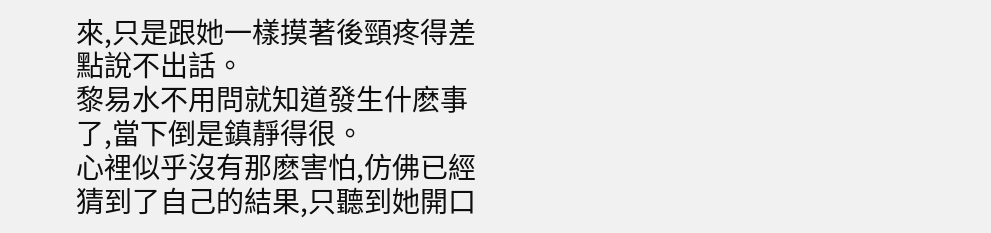來,只是跟她一樣摸著後頸疼得差點說不出話。
黎易水不用問就知道發生什麽事了,當下倒是鎮靜得很。
心裡似乎沒有那麽害怕,仿佛已經猜到了自己的結果,只聽到她開口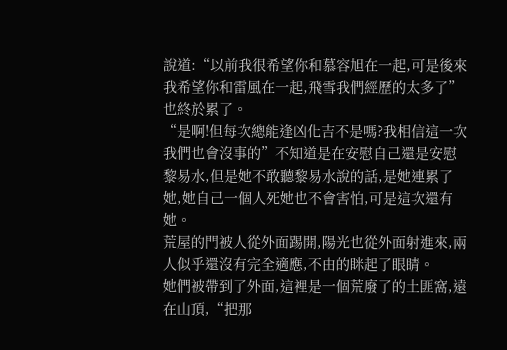說道:“以前我很希望你和慕容旭在一起,可是後來我希望你和雷風在一起,飛雪我們經歷的太多了”也終於累了。
“是啊!但每次總能逢凶化吉不是嗎?我相信這一次我們也會沒事的”不知道是在安慰自己還是安慰黎易水,但是她不敢聽黎易水說的話,是她連累了她,她自己一個人死她也不會害怕,可是這次還有她。
荒屋的門被人從外面踢開,陽光也從外面射進來,兩人似乎還沒有完全適應,不由的眯起了眼睛。
她們被帶到了外面,這裡是一個荒廢了的土匪窩,遠在山頂,“把那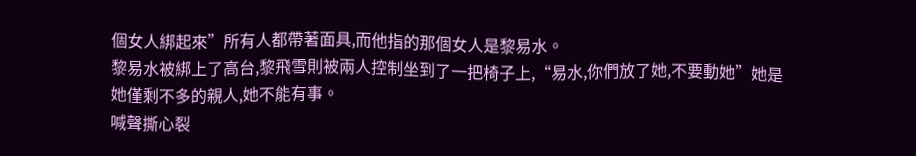個女人綁起來”所有人都帶著面具,而他指的那個女人是黎易水。
黎易水被綁上了高台,黎飛雪則被兩人控制坐到了一把椅子上,“易水,你們放了她,不要動她”她是她僅剩不多的親人,她不能有事。
喊聲撕心裂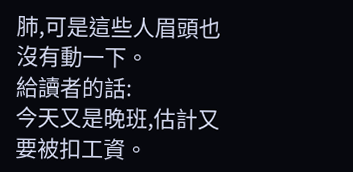肺,可是這些人眉頭也沒有動一下。
給讀者的話:
今天又是晚班,估計又要被扣工資。